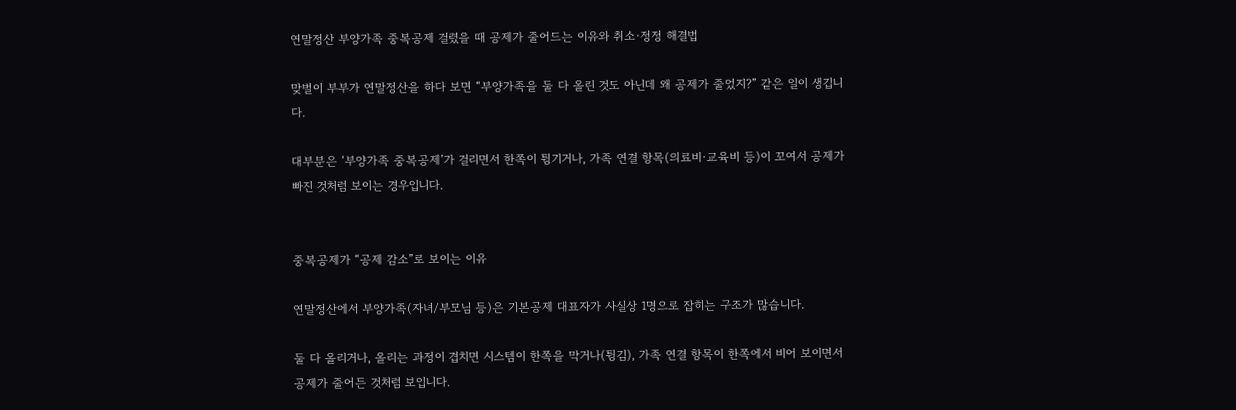연말정산 부양가족 중복공제 걸렸을 때 공제가 줄어드는 이유와 취소·정정 해결법

맞벌이 부부가 연말정산을 하다 보면 “부양가족을 둘 다 올린 것도 아닌데 왜 공제가 줄었지?” 같은 일이 생깁니다.

대부분은 ‘부양가족 중복공제’가 걸리면서 한쪽이 튕기거나, 가족 연결 항목(의료비·교육비 등)이 꼬여서 공제가 빠진 것처럼 보이는 경우입니다.


중복공제가 “공제 감소”로 보이는 이유

연말정산에서 부양가족(자녀/부모님 등)은 기본공제 대표자가 사실상 1명으로 잡히는 구조가 많습니다.

둘 다 올리거나, 올리는 과정이 겹치면 시스템이 한쪽을 막거나(튕김), 가족 연결 항목이 한쪽에서 비어 보이면서 공제가 줄어든 것처럼 보입니다.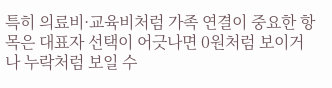특히 의료비·교육비처럼 가족 연결이 중요한 항목은 대표자 선택이 어긋나면 0원처럼 보이거나 누락처럼 보일 수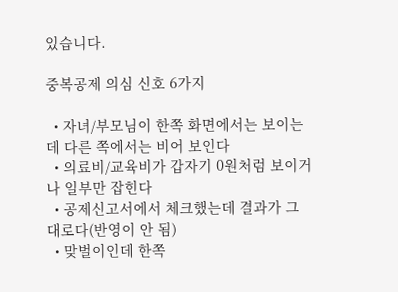있습니다.

중복공제 의심 신호 6가지

  • 자녀/부모님이 한쪽 화면에서는 보이는데 다른 쪽에서는 비어 보인다
  • 의료비/교육비가 갑자기 0원처럼 보이거나 일부만 잡힌다
  • 공제신고서에서 체크했는데 결과가 그대로다(반영이 안 됨)
  • 맞벌이인데 한쪽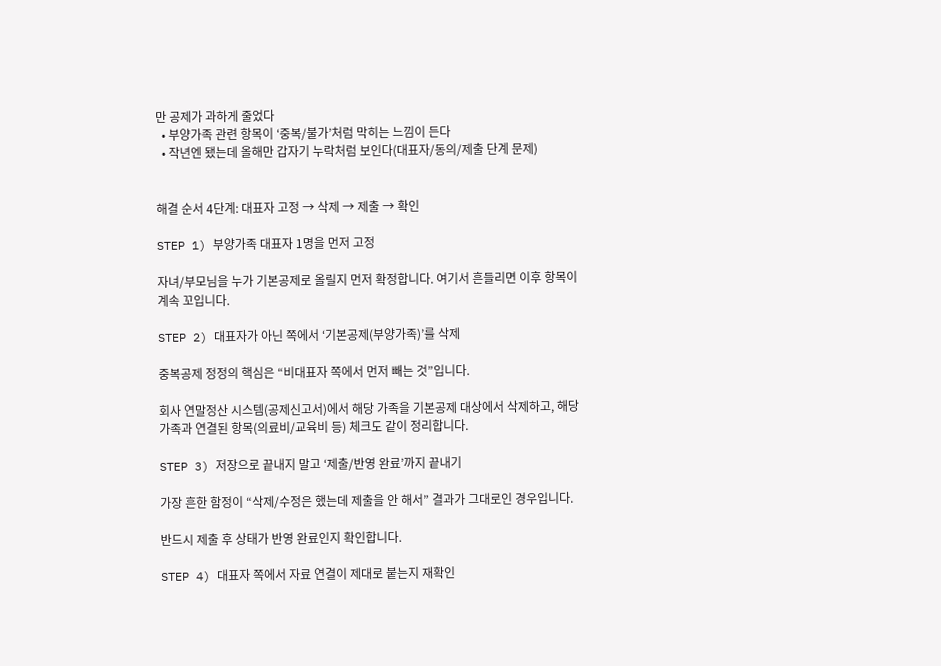만 공제가 과하게 줄었다
  • 부양가족 관련 항목이 ‘중복/불가’처럼 막히는 느낌이 든다
  • 작년엔 됐는데 올해만 갑자기 누락처럼 보인다(대표자/동의/제출 단계 문제)


해결 순서 4단계: 대표자 고정 → 삭제 → 제출 → 확인

STEP 1) 부양가족 대표자 1명을 먼저 고정

자녀/부모님을 누가 기본공제로 올릴지 먼저 확정합니다. 여기서 흔들리면 이후 항목이 계속 꼬입니다.

STEP 2) 대표자가 아닌 쪽에서 ‘기본공제(부양가족)’를 삭제

중복공제 정정의 핵심은 “비대표자 쪽에서 먼저 빼는 것”입니다.

회사 연말정산 시스템(공제신고서)에서 해당 가족을 기본공제 대상에서 삭제하고, 해당 가족과 연결된 항목(의료비/교육비 등) 체크도 같이 정리합니다.

STEP 3) 저장으로 끝내지 말고 ‘제출/반영 완료’까지 끝내기

가장 흔한 함정이 “삭제/수정은 했는데 제출을 안 해서” 결과가 그대로인 경우입니다.

반드시 제출 후 상태가 반영 완료인지 확인합니다.

STEP 4) 대표자 쪽에서 자료 연결이 제대로 붙는지 재확인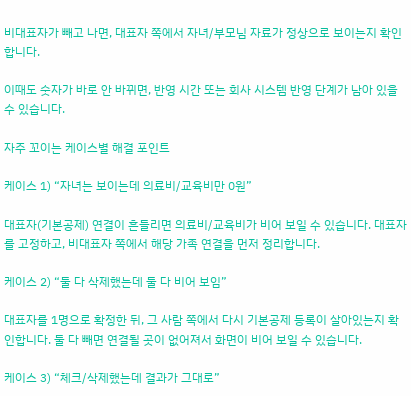비대표자가 빼고 나면, 대표자 쪽에서 자녀/부모님 자료가 정상으로 보이는지 확인합니다.

이때도 숫자가 바로 안 바뀌면, 반영 시간 또는 회사 시스템 반영 단계가 남아 있을 수 있습니다.

자주 꼬이는 케이스별 해결 포인트

케이스 1) “자녀는 보이는데 의료비/교육비만 0원”

대표자(기본공제) 연결이 흔들리면 의료비/교육비가 비어 보일 수 있습니다. 대표자를 고정하고, 비대표자 쪽에서 해당 가족 연결을 먼저 정리합니다.

케이스 2) “둘 다 삭제했는데 둘 다 비어 보임”

대표자를 1명으로 확정한 뒤, 그 사람 쪽에서 다시 기본공제 등록이 살아있는지 확인합니다. 둘 다 빼면 연결될 곳이 없어져서 화면이 비어 보일 수 있습니다.

케이스 3) “체크/삭제했는데 결과가 그대로”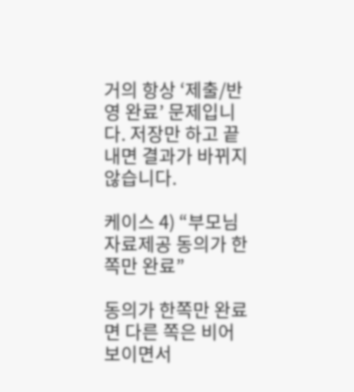거의 항상 ‘제출/반영 완료’ 문제입니다. 저장만 하고 끝내면 결과가 바뀌지 않습니다.

케이스 4) “부모님 자료제공 동의가 한쪽만 완료”

동의가 한쪽만 완료면 다른 쪽은 비어 보이면서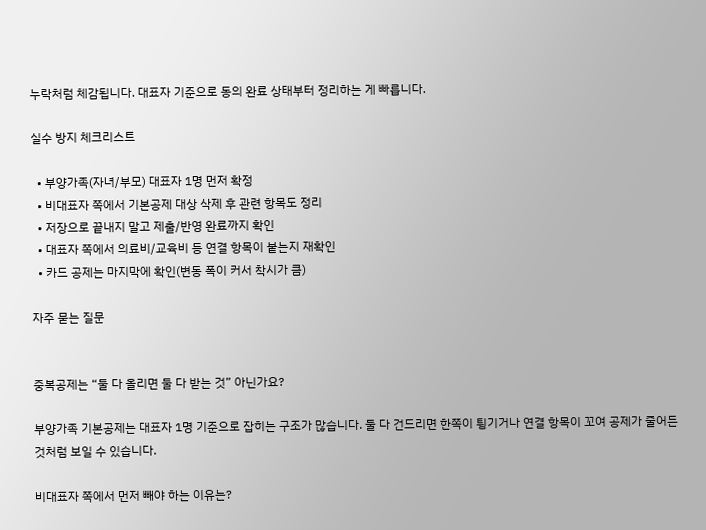누락처럼 체감됩니다. 대표자 기준으로 동의 완료 상태부터 정리하는 게 빠릅니다.

실수 방지 체크리스트

  • 부양가족(자녀/부모) 대표자 1명 먼저 확정
  • 비대표자 쪽에서 기본공제 대상 삭제 후 관련 항목도 정리
  • 저장으로 끝내지 말고 제출/반영 완료까지 확인
  • 대표자 쪽에서 의료비/교육비 등 연결 항목이 붙는지 재확인
  • 카드 공제는 마지막에 확인(변동 폭이 커서 착시가 큼)

자주 묻는 질문


중복공제는 “둘 다 올리면 둘 다 받는 것” 아닌가요?

부양가족 기본공제는 대표자 1명 기준으로 잡히는 구조가 많습니다. 둘 다 건드리면 한쪽이 튕기거나 연결 항목이 꼬여 공제가 줄어든 것처럼 보일 수 있습니다.

비대표자 쪽에서 먼저 빼야 하는 이유는?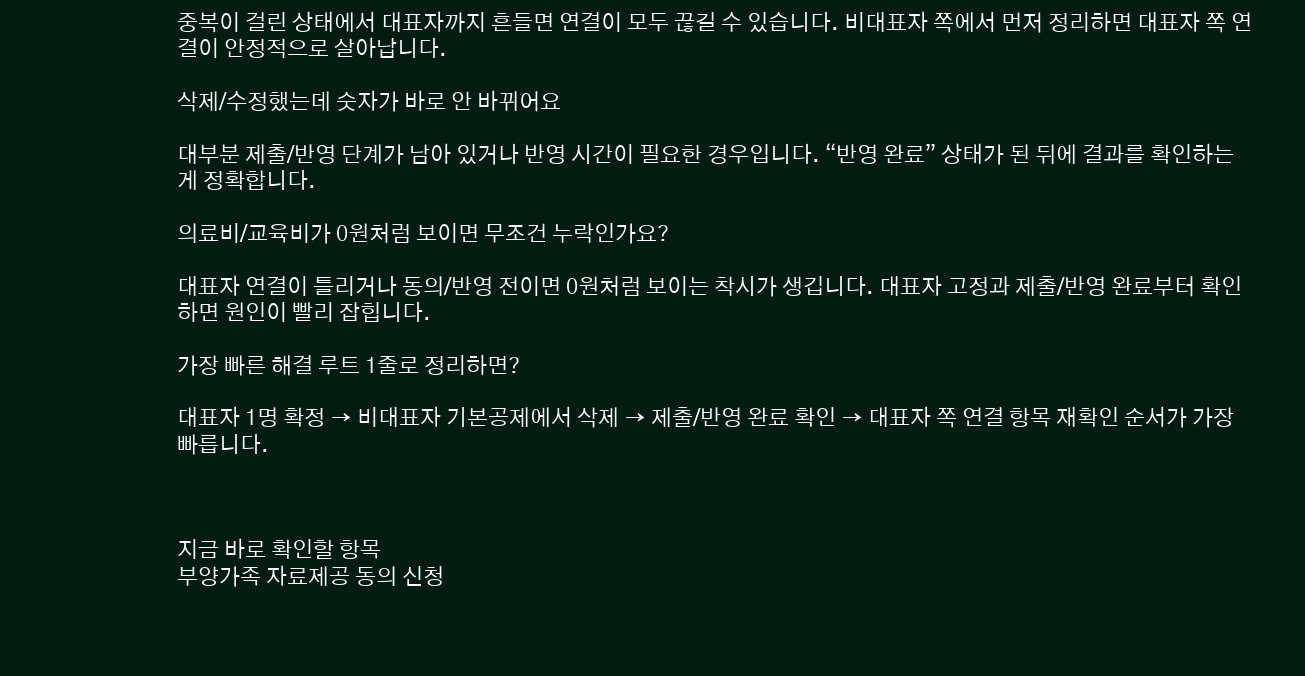중복이 걸린 상태에서 대표자까지 흔들면 연결이 모두 끊길 수 있습니다. 비대표자 쪽에서 먼저 정리하면 대표자 쪽 연결이 안정적으로 살아납니다.

삭제/수정했는데 숫자가 바로 안 바뀌어요

대부분 제출/반영 단계가 남아 있거나 반영 시간이 필요한 경우입니다. “반영 완료” 상태가 된 뒤에 결과를 확인하는 게 정확합니다.

의료비/교육비가 0원처럼 보이면 무조건 누락인가요?

대표자 연결이 틀리거나 동의/반영 전이면 0원처럼 보이는 착시가 생깁니다. 대표자 고정과 제출/반영 완료부터 확인하면 원인이 빨리 잡힙니다.

가장 빠른 해결 루트 1줄로 정리하면?

대표자 1명 확정 → 비대표자 기본공제에서 삭제 → 제출/반영 완료 확인 → 대표자 쪽 연결 항목 재확인 순서가 가장 빠릅니다.



지금 바로 확인할 항목
부양가족 자료제공 동의 신청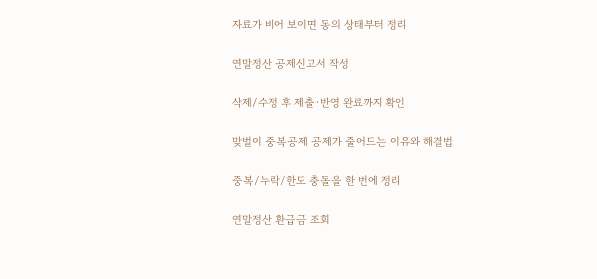자료가 비어 보이면 동의 상태부터 정리

연말정산 공제신고서 작성

삭제/수정 후 제출·반영 완료까지 확인

맞벌이 중복공제 공제가 줄어드는 이유와 해결법

중복/누락/한도 충돌을 한 번에 정리

연말정산 환급금 조회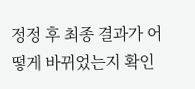정정 후 최종 결과가 어떻게 바뀌었는지 확인